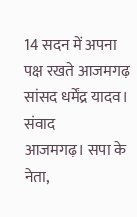14 सदन में अपना पक्ष रखते आजमगढ़ सांसद धर्मेंद्र यादव। संवाद
आजमगढ़। सपा के नेता,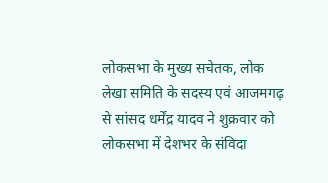लोकसभा के मुख्य सचेतक, लोक लेखा समिति के सदस्य एवं आजमगढ़ से सांसद धर्मेंद्र यादव ने शुक्रवार को लोकसभा में देशभर के संविदा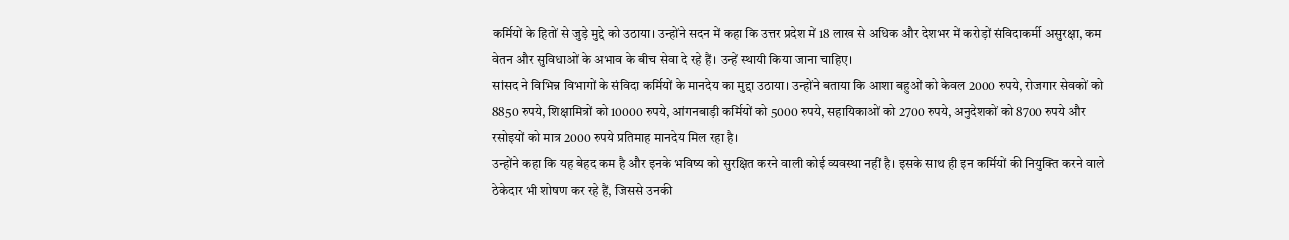कर्मियों के हितों से जुड़े मुद्दे को उठाया। उन्होंने सदन में कहा कि उत्तर प्रदेश में 18 लाख से अधिक और देशभर में करोड़ों संविदाकर्मी असुरक्षा, कम वेतन और सुविधाओं के अभाव के बीच सेवा दे रहे हैं। उन्हें स्थायी किया जाना चाहिए।
सांसद ने विभिन्न विभागों के संविदा कर्मियों के मानदेय का मुद्दा उठाया। उन्होंने बताया कि आशा बहुओं को केवल 2000 रुपये, रोजगार सेवकों को 8850 रुपये, शिक्षामित्रों को 10000 रुपये, आंगनबाड़ी कर्मियों को 5000 रुपये, सहायिकाओं को 2700 रुपये, अनुदेशकों को 8700 रुपये और रसोइयों को मात्र 2000 रुपये प्रतिमाह मानदेय मिल रहा है।
उन्होंने कहा कि यह बेहद कम है और इनके भविष्य को सुरक्षित करने वाली कोई व्यवस्था नहीं है। इसके साथ ही इन कर्मियों की नियुक्ति करने वाले ठेकेदार भी शोषण कर रहे हैं, जिससे उनकी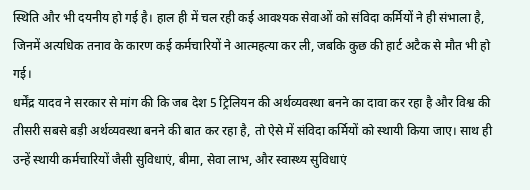स्थिति और भी दयनीय हो गई है। हाल ही में चल रही कई आवश्यक सेवाओं को संविदा कर्मियों ने ही संभाला है, जिनमें अत्यधिक तनाव के कारण कई कर्मचारियों ने आत्महत्या कर ली, जबकि कुछ की हार्ट अटैक से मौत भी हो गई।
धर्मेंद्र यादव ने सरकार से मांग की कि जब देश 5 ट्रिलियन की अर्थव्यवस्था बनने का दावा कर रहा है और विश्व की तीसरी सबसे बड़ी अर्थव्यवस्था बनने की बात कर रहा है, तो ऐसे में संविदा कर्मियों को स्थायी किया जाए। साथ ही उन्हें स्थायी कर्मचारियों जैसी सुविधाएं, बीमा, सेवा लाभ, और स्वास्थ्य सुविधाएं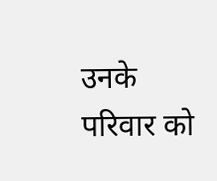उनके परिवार को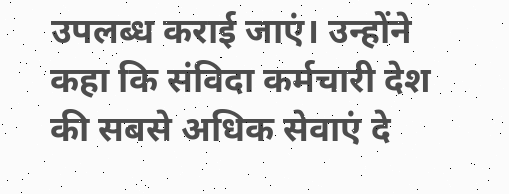उपलब्ध कराई जाएं। उन्होंने कहा कि संविदा कर्मचारी देश की सबसे अधिक सेवाएं दे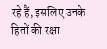रहे हैं, इसलिए उनके हितों की रक्षा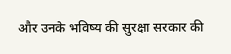और उनके भविष्य की सुरक्षा सरकार की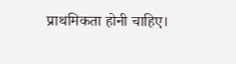प्राथमिकता होनी चाहिए।